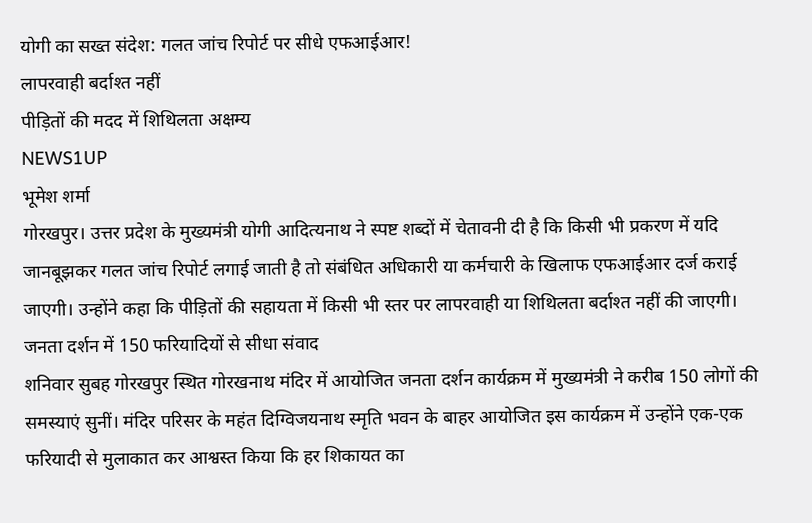योगी का सख्त संदेश: गलत जांच रिपोर्ट पर सीधे एफआईआर!
लापरवाही बर्दाश्त नहीं
पीड़ितों की मदद में शिथिलता अक्षम्य
NEWS1UP
भूमेश शर्मा
गोरखपुर। उत्तर प्रदेश के मुख्यमंत्री योगी आदित्यनाथ ने स्पष्ट शब्दों में चेतावनी दी है कि किसी भी प्रकरण में यदि जानबूझकर गलत जांच रिपोर्ट लगाई जाती है तो संबंधित अधिकारी या कर्मचारी के खिलाफ एफआईआर दर्ज कराई जाएगी। उन्होंने कहा कि पीड़ितों की सहायता में किसी भी स्तर पर लापरवाही या शिथिलता बर्दाश्त नहीं की जाएगी।
जनता दर्शन में 150 फरियादियों से सीधा संवाद
शनिवार सुबह गोरखपुर स्थित गोरखनाथ मंदिर में आयोजित जनता दर्शन कार्यक्रम में मुख्यमंत्री ने करीब 150 लोगों की समस्याएं सुनीं। मंदिर परिसर के महंत दिग्विजयनाथ स्मृति भवन के बाहर आयोजित इस कार्यक्रम में उन्होंने एक-एक फरियादी से मुलाकात कर आश्वस्त किया कि हर शिकायत का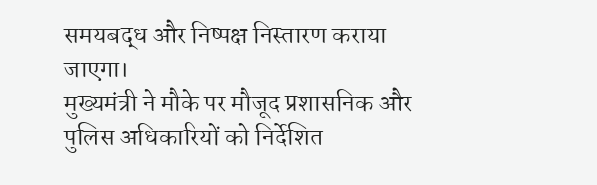समयबद्ध और निष्पक्ष निस्तारण कराया जाएगा।
मुख्यमंत्री ने मौके पर मौजूद प्रशासनिक और पुलिस अधिकारियों को निर्देशित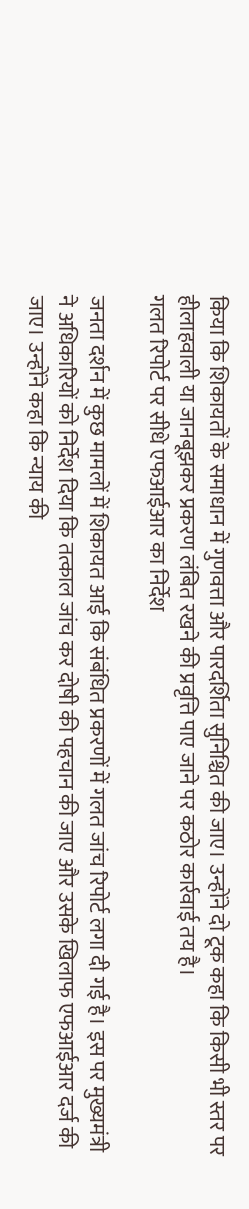किया कि शिकायतों के समाधान में गुणवत्ता और पारदर्शिता सुनिश्चित की जाए। उन्होंने दो टूक कहा कि किसी भी स्तर पर हीलाहवाली या जानबूझकर प्रकरण लंबित रखने की प्रवृत्ति पाए जाने पर कठोर कार्रवाई तय है।
गलत रिपोर्ट पर सीधे एफआईआर का निर्देश

जनता दर्शन में कुछ मामलों में शिकायत आई कि संबंधित प्रकरणों में गलत जांच रिपोर्ट लगा दी गई है। इस पर मुख्यमंत्री ने अधिकारियों को निर्देश दिया कि तत्काल जांच कर दोषी की पहचान की जाए और उसके खिलाफ एफआईआर दर्ज की जाए। उन्होंने कहा कि न्याय की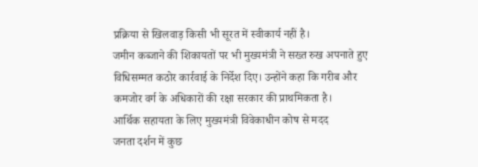प्रक्रिया से खिलवाड़ किसी भी सूरत में स्वीकार्य नहीं है।
जमीन कब्जाने की शिकायतों पर भी मुख्यमंत्री ने सख्त रुख अपनाते हुए विधिसम्मत कठोर कार्रवाई के निर्देश दिए। उन्होंने कहा कि गरीब और कमजोर वर्ग के अधिकारों की रक्षा सरकार की प्राथमिकता है।
आर्थिक सहायता के लिए मुख्यमंत्री विवेकाधीन कोष से मदद
जनता दर्शन में कुछ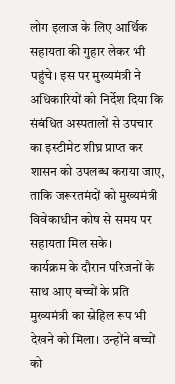लोग इलाज के लिए आर्थिक सहायता की गुहार लेकर भी पहुंचे। इस पर मुख्यमंत्री ने अधिकारियों को निर्देश दिया कि संबंधित अस्पतालों से उपचार का इस्टीमेट शीघ्र प्राप्त कर शासन को उपलब्ध कराया जाए, ताकि जरूरतमंदों को मुख्यमंत्री विवेकाधीन कोष से समय पर सहायता मिल सके।
कार्यक्रम के दौरान परिजनों के साथ आए बच्चों के प्रति मुख्यमंत्री का स्नेहिल रूप भी देखने को मिला। उन्होंने बच्चों को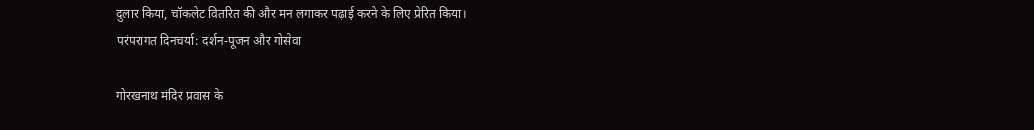दुलार किया, चॉकलेट वितरित की और मन लगाकर पढ़ाई करने के लिए प्रेरित किया।
परंपरागत दिनचर्या: दर्शन-पूजन और गोसेवा

गोरखनाथ मंदिर प्रवास के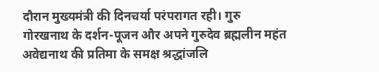दौरान मुख्यमंत्री की दिनचर्या परंपरागत रही। गुरु गोरखनाथ के दर्शन-पूजन और अपने गुरुदेव ब्रह्मलीन महंत अवेद्यनाथ की प्रतिमा के समक्ष श्रद्धांजलि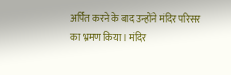अर्पित करने के बाद उन्होंने मंदिर परिसर का भ्रमण किया। मंदिर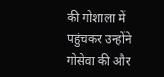की गोशाला में पहुंचकर उन्होंने गोसेवा की और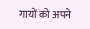गायों को अपने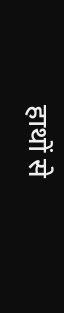हाथों से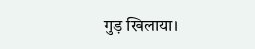गुड़ खिलाया।